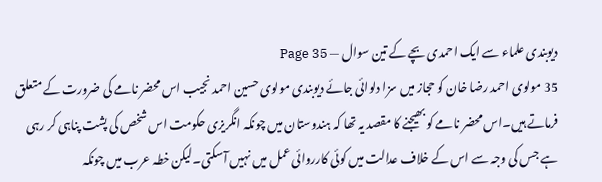دیوبندی علماء سے ایک احمدی بچے کے تین سوال — Page 35
35 مولوی احمد رضا خان کو حجاز میں سزا دلوائی جائے دیوبندی مولوی حسین احمد نجیب اس محضر نامے کی ضرورت کے متعلق فرماتے ہیں۔اس محضر نامے کو بھیجنے کا مقصد یہ تھا کہ ہندوستان میں چونکہ انگریزی حکومت اس شخص کی پشت پناہی کر رہی ہے جس کی وجہ سے اس کے خلاف عدالت میں کوئی کارروائی عمل میں نہیں آسکتی۔لیکن خطہ عرب میں چونکہ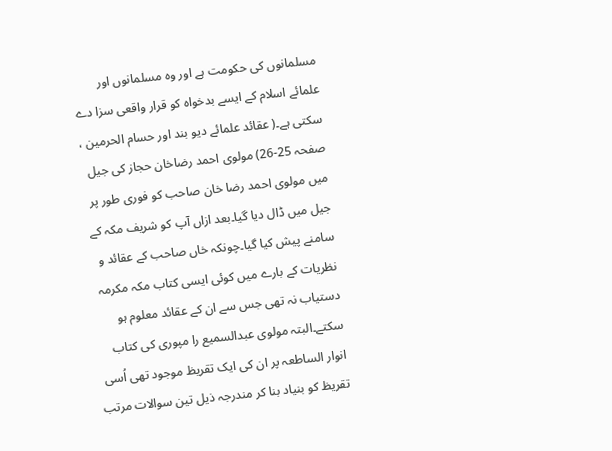مسلمانوں کی حکومت ہے اور وہ مسلمانوں اور علمائے اسلام کے ایسے بدخواہ کو قرار واقعی سزا دے سکتی ہے۔( عقائد علمائے دیو بند اور حسام الحرمین ، صفحہ 25-26) مولوی احمد رضاخان حجاز کی جیل میں مولوی احمد رضا خان صاحب کو فوری طور پر جیل میں ڈال دیا گیا۔بعد ازاں آپ کو شریف مکہ کے سامنے پیش کیا گیا۔چونکہ خاں صاحب کے عقائد و نظریات کے بارے میں کوئی ایسی کتاب مکہ مکرمہ دستیاب نہ تھی جس سے ان کے عقائد معلوم ہو سکتے۔البتہ مولوی عبدالسمیع را مپوری کی کتاب انوار الساطعہ پر ان کی ایک تقریظ موجود تھی اُسی تقریظ کو بنیاد بنا کر مندرجہ ذیل تین سوالات مرتب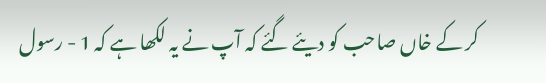کر کے خاں صاحب کو دیئے گئے کہ آپ نے یہ لکھا ہے کہ 1 - رسول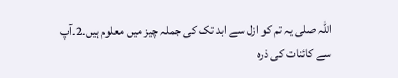اللہ صلی یہ تم کو ازل سے ابد تک کی جملہ چیز میں معلوم ہیں۔2۔آپ سے کائنات کی ذرہ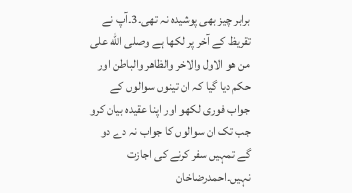برابر چیز بھی پوشیدہ نہ تھی۔3۔آپ نے تقریظ کے آخر پر لکھا ہے وصلى الله على من هو الاول والاخر والظاهر والباطن اور حکم دیا گیا کہ ان تینوں سوالوں کے جواب فوری لکھو اور اپنا عقیدہ بیان کرو جب تک ان سوالوں کا جواب نہ دے دو گے تمہیں سفر کرنے کی اجازت نہیں۔احمدرضاخان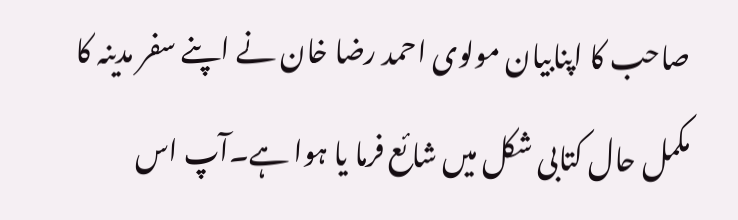صاحب کا اپنابیان مولوی احمد رضا خان نے اپنے سفر مدینہ کا مکمل حال کتابی شکل میں شائع فرما یا ہوا ہے۔آپ اس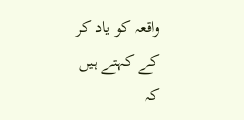واقعہ کو یاد کر کے کہتے ہیں کہ